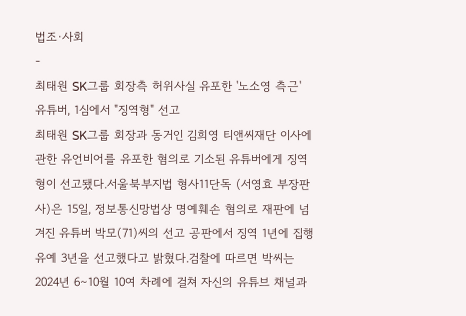법조·사회
-
최태원 SK그룹 회장측 허위사실 유포한 '노소영 측근' 유튜버, 1심에서 "징역형" 선고
최태원 SK그룹 회장과 동거인 김희영 티앤씨재단 이사에 관한 유언비어를 유포한 혐의로 기소된 유튜버에게 징역형이 선고됐다.서울북부지법 형사11단독 (서영효 부장판사)은 15일, 정보통신망법상 명예훼손 혐의로 재판에 넘겨진 유튜버 박모(71)씨의 선고 공판에서 징역 1년에 집행유예 3년을 선고했다고 밝혔다.검찰에 따르면 박씨는 2024년 6∼10월 10여 차례에 걸쳐 자신의 유튜브 채널과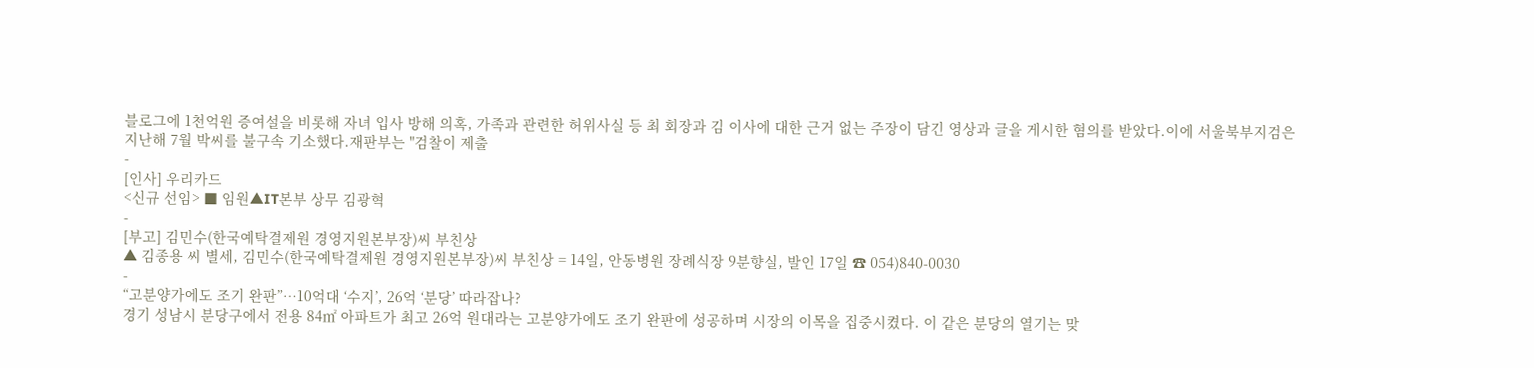블로그에 1천억원 증여설을 비롯해 자녀 입사 방해 의혹, 가족과 관련한 허위사실 등 최 회장과 김 이사에 대한 근거 없는 주장이 담긴 영상과 글을 게시한 혐의를 받았다.이에 서울북부지검은 지난해 7월 박씨를 불구속 기소했다.재판부는 "검찰이 제출
-
[인사] 우리카드
<신규 선임> ■ 임원▲IT본부 상무 김광혁
-
[부고] 김민수(한국예탁결제원 경영지원본부장)씨 부친상
▲ 김종용 씨 별세, 김민수(한국예탁결제원 경영지원본부장)씨 부친상 = 14일, 안동병원 장례식장 9분향실, 발인 17일 ☎ 054)840-0030
-
“고분양가에도 조기 완판”…10억대 ‘수지’, 26억 ‘분당’ 따라잡나?
경기 성남시 분당구에서 전용 84㎡ 아파트가 최고 26억 원대라는 고분양가에도 조기 완판에 성공하며 시장의 이목을 집중시켰다. 이 같은 분당의 열기는 맞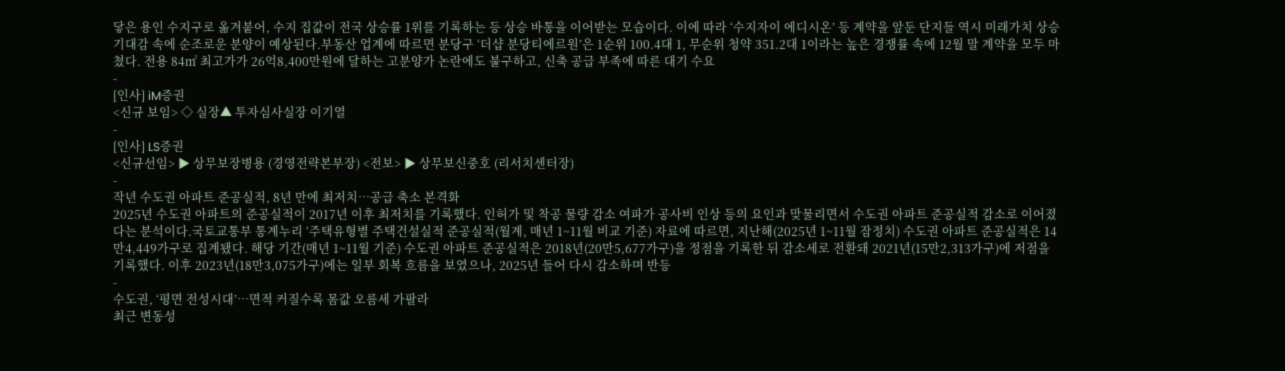닿은 용인 수지구로 옮겨붙어, 수지 집값이 전국 상승률 1위를 기록하는 등 상승 바통을 이어받는 모습이다. 이에 따라 ‘수지자이 에디시온’ 등 계약을 앞둔 단지들 역시 미래가치 상승 기대감 속에 순조로운 분양이 예상된다.부동산 업계에 따르면 분당구 ‘더샵 분당티에르원’은 1순위 100.4대 1, 무순위 청약 351.2대 1이라는 높은 경쟁률 속에 12월 말 계약을 모두 마쳤다. 전용 84㎡ 최고가가 26억8,400만원에 달하는 고분양가 논란에도 불구하고, 신축 공급 부족에 따른 대기 수요
-
[인사] iM증권
<신규 보임> ◇ 실장▲ 투자심사실장 이기열
-
[인사] LS증권
<신규선임> ▶ 상무보장병용 (경영전략본부장) <전보> ▶ 상무보신중호 (리서치센터장)
-
작년 수도권 아파트 준공실적, 8년 만에 최저치…공급 축소 본격화
2025년 수도권 아파트의 준공실적이 2017년 이후 최저치를 기록했다. 인허가 및 착공 물량 감소 여파가 공사비 인상 등의 요인과 맞물리면서 수도권 아파트 준공실적 감소로 이어졌다는 분석이다.국토교통부 통계누리 ‘주택유형별 주택건설실적 준공실적(월계, 매년 1~11월 비교 기준) 자료에 따르면, 지난해(2025년 1~11월 잠정치) 수도권 아파트 준공실적은 14만4,449가구로 집계됐다. 해당 기간(매년 1~11월 기준) 수도권 아파트 준공실적은 2018년(20만5,677가구)을 정점을 기록한 뒤 감소세로 전환돼 2021년(15만2,313가구)에 저점을 기록했다. 이후 2023년(18만3,075가구)에는 일부 회복 흐름을 보였으나, 2025년 들어 다시 감소하며 반등
-
수도권, ‘평면 전성시대’…면적 커질수록 몸값 오름세 가팔라
최근 변동성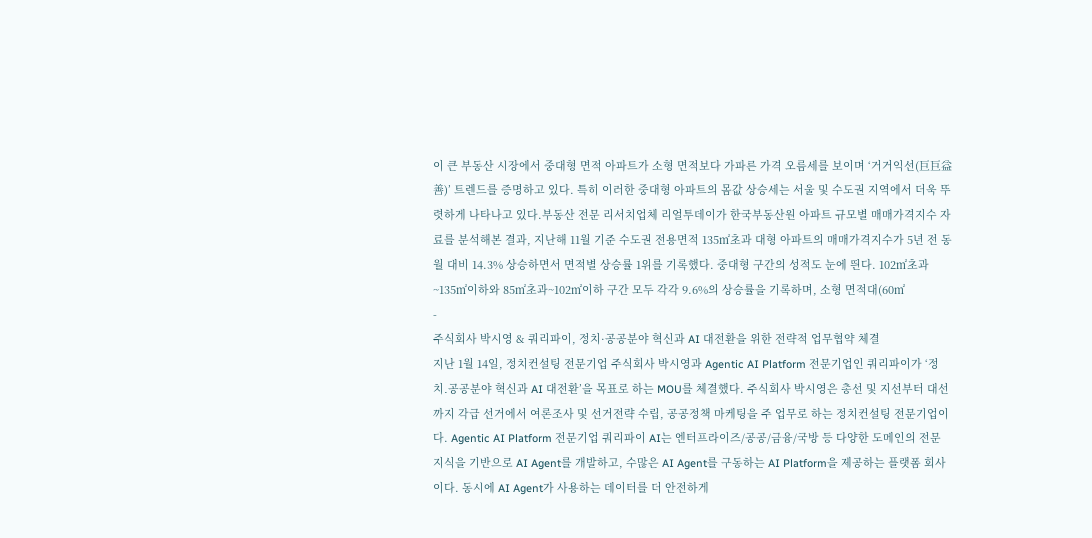이 큰 부동산 시장에서 중대형 면적 아파트가 소형 면적보다 가파른 가격 오름세를 보이며 ‘거거익선(巨巨益善)’ 트렌드를 증명하고 있다. 특히 이러한 중대형 아파트의 몸값 상승세는 서울 및 수도권 지역에서 더욱 뚜렷하게 나타나고 있다.부동산 전문 리서치업체 리얼투데이가 한국부동산원 아파트 규모별 매매가격지수 자료를 분석해본 결과, 지난해 11월 기준 수도권 전용면적 135㎡초과 대형 아파트의 매매가격지수가 5년 전 동월 대비 14.3% 상승하면서 면적별 상승률 1위를 기록했다. 중대형 구간의 성적도 눈에 띈다. 102㎡초과~135㎡이하와 85㎡초과~102㎡이하 구간 모두 각각 9.6%의 상승률을 기록하며, 소형 면적대(60㎡
-
주식회사 박시영 & 쿼리파이, 정치·공공분야 혁신과 AI 대전환을 위한 전략적 업무협약 체결
지난 1월 14일, 정치컨설팅 전문기업 주식회사 박시영과 Agentic AI Platform 전문기업인 쿼리파이가 ‘정치․공공분야 혁신과 AI 대전환’을 목표로 하는 MOU를 체결했다. 주식회사 박시영은 총선 및 지선부터 대선까지 각급 선거에서 여론조사 및 선거전략 수립, 공공정책 마케팅을 주 업무로 하는 정치컨설팅 전문기업이다. Agentic AI Platform 전문기업 쿼리파이 AI는 엔터프라이즈/공공/금융/국방 등 다양한 도메인의 전문 지식을 기반으로 AI Agent를 개발하고, 수많은 AI Agent를 구동하는 AI Platform을 제공하는 플랫폼 회사이다. 동시에 AI Agent가 사용하는 데이터를 더 안전하게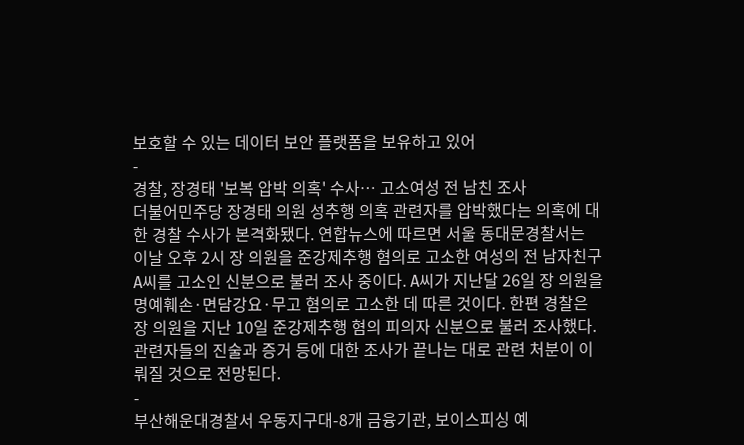보호할 수 있는 데이터 보안 플랫폼을 보유하고 있어
-
경찰, 장경태 '보복 압박 의혹' 수사… 고소여성 전 남친 조사
더불어민주당 장경태 의원 성추행 의혹 관련자를 압박했다는 의혹에 대한 경찰 수사가 본격화됐다. 연합뉴스에 따르면 서울 동대문경찰서는 이날 오후 2시 장 의원을 준강제추행 혐의로 고소한 여성의 전 남자친구 A씨를 고소인 신분으로 불러 조사 중이다. A씨가 지난달 26일 장 의원을 명예훼손·면담강요·무고 혐의로 고소한 데 따른 것이다. 한편 경찰은 장 의원을 지난 10일 준강제추행 혐의 피의자 신분으로 불러 조사했다. 관련자들의 진술과 증거 등에 대한 조사가 끝나는 대로 관련 처분이 이뤄질 것으로 전망된다.
-
부산해운대경찰서 우동지구대-8개 금융기관, 보이스피싱 예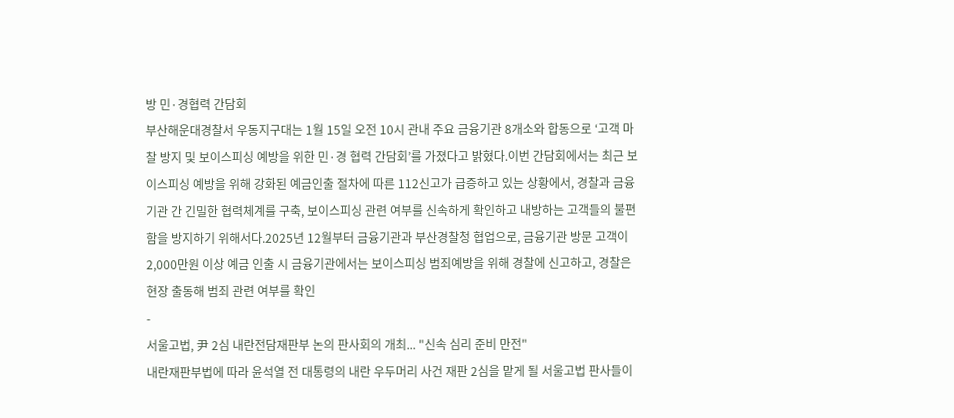방 민·경협력 간담회
부산해운대경찰서 우동지구대는 1월 15일 오전 10시 관내 주요 금융기관 8개소와 합동으로 ‘고객 마찰 방지 및 보이스피싱 예방을 위한 민·경 협력 간담회’를 가졌다고 밝혔다.이번 간담회에서는 최근 보이스피싱 예방을 위해 강화된 예금인출 절차에 따른 112신고가 급증하고 있는 상황에서, 경찰과 금융기관 간 긴밀한 협력체계를 구축, 보이스피싱 관련 여부를 신속하게 확인하고 내방하는 고객들의 불편함을 방지하기 위해서다.2025년 12월부터 금융기관과 부산경찰청 협업으로, 금융기관 방문 고객이 2,000만원 이상 예금 인출 시 금융기관에서는 보이스피싱 범죄예방을 위해 경찰에 신고하고, 경찰은 현장 출동해 범죄 관련 여부를 확인
-
서울고법, 尹 2심 내란전담재판부 논의 판사회의 개최... "신속 심리 준비 만전"
내란재판부법에 따라 윤석열 전 대통령의 내란 우두머리 사건 재판 2심을 맡게 될 서울고법 판사들이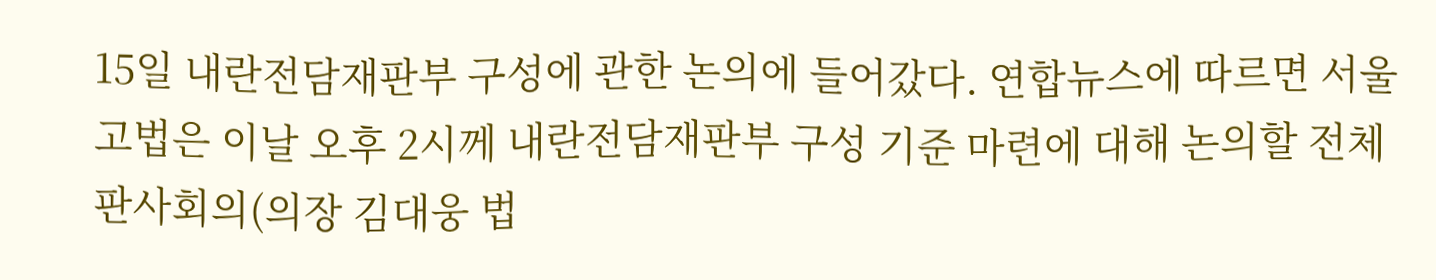15일 내란전담재판부 구성에 관한 논의에 들어갔다. 연합뉴스에 따르면 서울고법은 이날 오후 2시께 내란전담재판부 구성 기준 마련에 대해 논의할 전체판사회의(의장 김대웅 법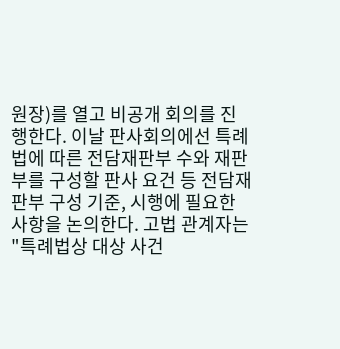원장)를 열고 비공개 회의를 진행한다. 이날 판사회의에선 특례법에 따른 전담재판부 수와 재판부를 구성할 판사 요건 등 전담재판부 구성 기준, 시행에 필요한 사항을 논의한다. 고법 관계자는 "특례법상 대상 사건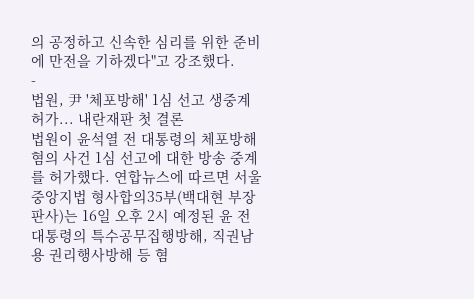의 공정하고 신속한 심리를 위한 준비에 만전을 기하겠다"고 강조했다.
-
법원, 尹 '체포방해' 1심 선고 생중계 허가... 내란재판 첫 결론
법원이 윤석열 전 대통령의 체포방해 혐의 사건 1심 선고에 대한 방송 중계를 허가했다. 연합뉴스에 따르면 서울중앙지법 형사합의35부(백대현 부장판사)는 16일 오후 2시 예정된 윤 전 대통령의 특수공무집행방해, 직권남용 권리행사방해 등 혐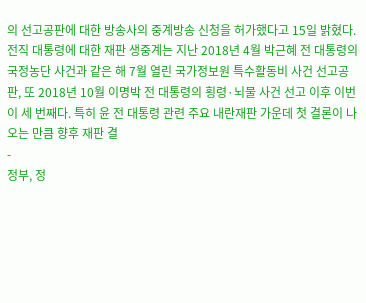의 선고공판에 대한 방송사의 중계방송 신청을 허가했다고 15일 밝혔다. 전직 대통령에 대한 재판 생중계는 지난 2018년 4월 박근혜 전 대통령의 국정농단 사건과 같은 해 7월 열린 국가정보원 특수활동비 사건 선고공판, 또 2018년 10월 이명박 전 대통령의 횡령·뇌물 사건 선고 이후 이번이 세 번째다. 특히 윤 전 대통령 관련 주요 내란재판 가운데 첫 결론이 나오는 만큼 향후 재판 결
-
정부, 정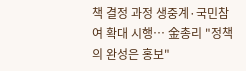책 결정 과정 생중계·국민참여 확대 시행… 金총리 "정책의 완성은 홍보"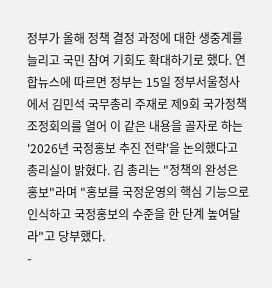정부가 올해 정책 결정 과정에 대한 생중계를 늘리고 국민 참여 기회도 확대하기로 했다. 연합뉴스에 따르면 정부는 15일 정부서울청사에서 김민석 국무총리 주재로 제9회 국가정책조정회의를 열어 이 같은 내용을 골자로 하는 '2026년 국정홍보 추진 전략'을 논의했다고 총리실이 밝혔다. 김 총리는 "정책의 완성은 홍보"라며 "홍보를 국정운영의 핵심 기능으로 인식하고 국정홍보의 수준을 한 단계 높여달라"고 당부했다.
-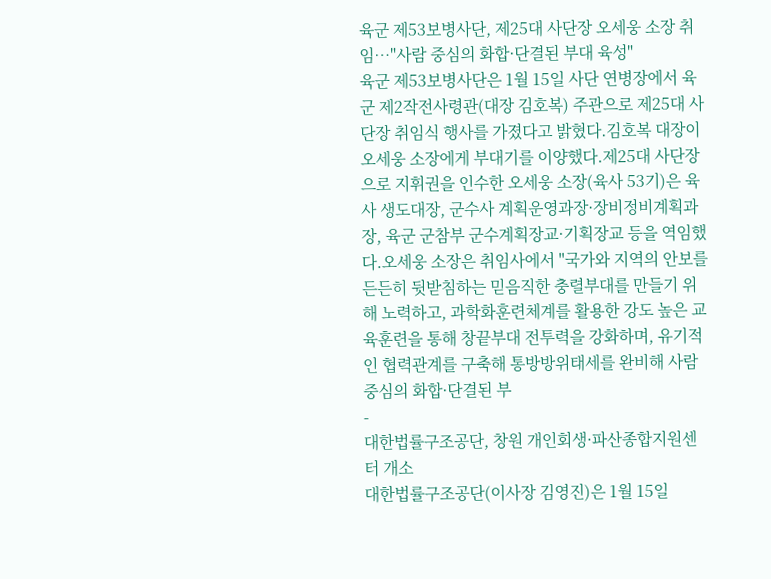육군 제53보병사단, 제25대 사단장 오세웅 소장 취임…"사람 중심의 화합·단결된 부대 육성"
육군 제53보병사단은 1월 15일 사단 연병장에서 육군 제2작전사령관(대장 김호복) 주관으로 제25대 사단장 취임식 행사를 가졌다고 밝혔다.김호복 대장이 오세웅 소장에게 부대기를 이양했다.제25대 사단장으로 지휘권을 인수한 오세웅 소장(육사 53기)은 육사 생도대장, 군수사 계획운영과장·장비정비계획과장, 육군 군참부 군수계획장교·기획장교 등을 역임했다.오세웅 소장은 취임사에서 "국가와 지역의 안보를 든든히 뒷받침하는 믿음직한 충렬부대를 만들기 위해 노력하고, 과학화훈련체계를 활용한 강도 높은 교육훈련을 통해 창끝부대 전투력을 강화하며, 유기적인 협력관계를 구축해 통방방위태세를 완비해 사람 중심의 화합·단결된 부
-
대한법률구조공단, 창원 개인회생·파산종합지원센터 개소
대한법률구조공단(이사장 김영진)은 1월 15일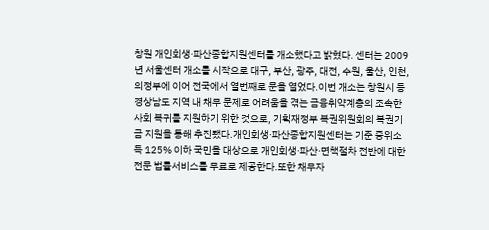창원 개인회생·파산종합지원센터를 개소했다고 밝혔다. 센터는 2009년 서울센터 개소를 시작으로 대구, 부산, 광주, 대전, 수원, 울산, 인천, 의정부에 이어 전국에서 열번째로 문을 열었다.이번 개소는 창원시 등 경상남도 지역 내 채무 문제로 어려움을 겪는 금융취약계층의 조속한 사회 복귀를 지원하기 위한 것으로, 기획재정부 복권위원회의 복권기금 지원을 통해 추진됐다.개인회생·파산종합지원센터는 기준 중위소득 125% 이하 국민을 대상으로 개인회생·파산·면책절차 전반에 대한 전문 법률서비스를 무료로 제공한다.또한 채무자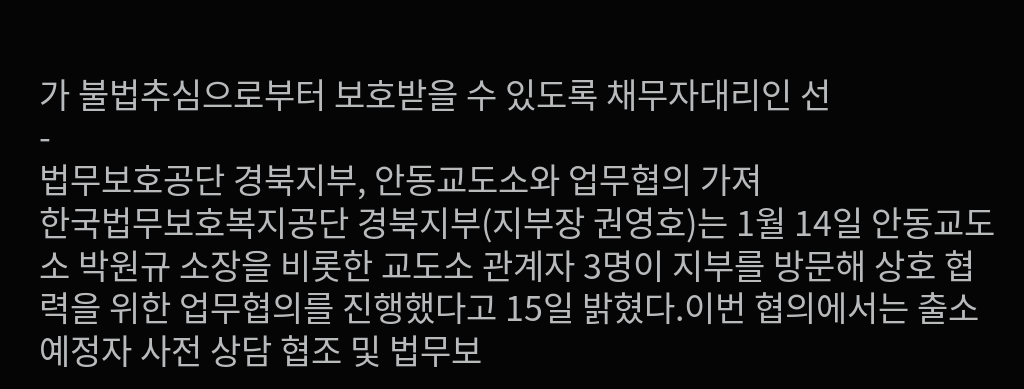가 불법추심으로부터 보호받을 수 있도록 채무자대리인 선
-
법무보호공단 경북지부, 안동교도소와 업무협의 가져
한국법무보호복지공단 경북지부(지부장 권영호)는 1월 14일 안동교도소 박원규 소장을 비롯한 교도소 관계자 3명이 지부를 방문해 상호 협력을 위한 업무협의를 진행했다고 15일 밝혔다.이번 협의에서는 출소예정자 사전 상담 협조 및 법무보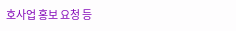호사업 홍보 요청 등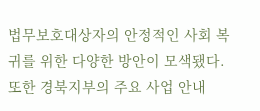법무보호대상자의 안정적인 사회 복귀를 위한 다양한 방안이 모색됐다. 또한 경북지부의 주요 사업 안내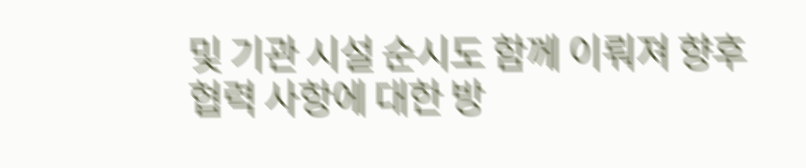및 기관 시설 순시도 함께 이뤄져 향후 협력 사항에 대한 방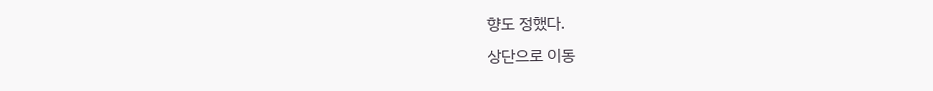향도 정했다.
상단으로 이동